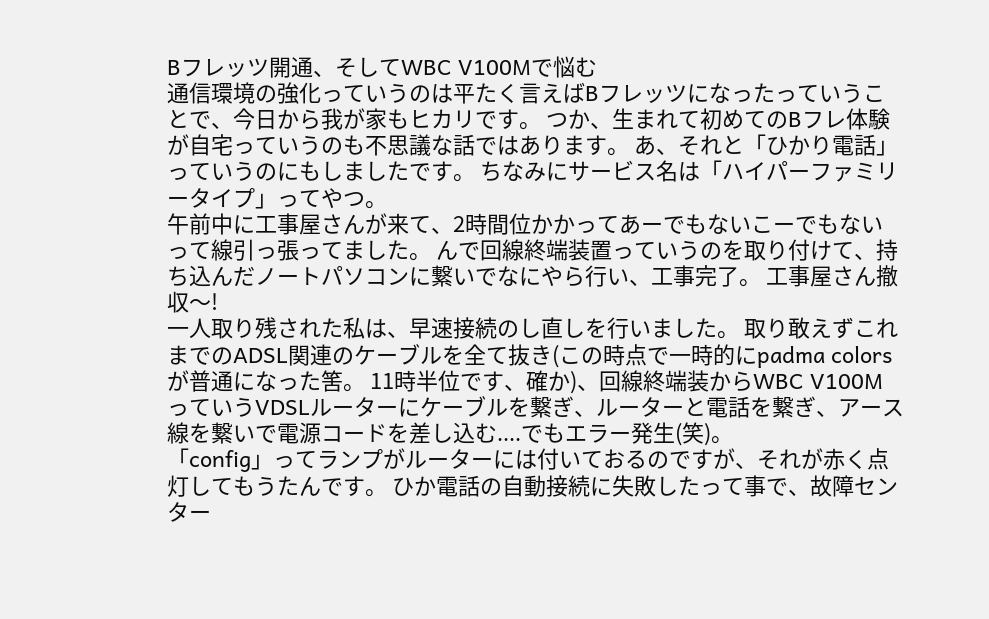Bフレッツ開通、そしてWBC V100Mで悩む
通信環境の強化っていうのは平たく言えばBフレッツになったっていうことで、今日から我が家もヒカリです。 つか、生まれて初めてのBフレ体験が自宅っていうのも不思議な話ではあります。 あ、それと「ひかり電話」っていうのにもしましたです。 ちなみにサービス名は「ハイパーファミリータイプ」ってやつ。
午前中に工事屋さんが来て、2時間位かかってあーでもないこーでもないって線引っ張ってました。 んで回線終端装置っていうのを取り付けて、持ち込んだノートパソコンに繋いでなにやら行い、工事完了。 工事屋さん撤収〜!
一人取り残された私は、早速接続のし直しを行いました。 取り敢えずこれまでのADSL関連のケーブルを全て抜き(この時点で一時的にpadma colorsが普通になった筈。 11時半位です、確か)、回線終端装からWBC V100MっていうVDSLルーターにケーブルを繋ぎ、ルーターと電話を繋ぎ、アース線を繋いで電源コードを差し込む....でもエラー発生(笑)。
「config」ってランプがルーターには付いておるのですが、それが赤く点灯してもうたんです。 ひか電話の自動接続に失敗したって事で、故障センター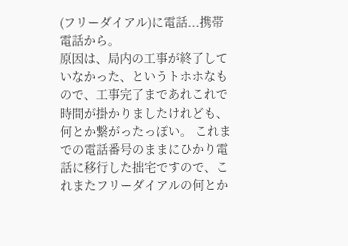(フリーダイアル)に電話...携帯電話から。
原因は、局内の工事が終了していなかった、というトホホなもので、工事完了まであれこれで時間が掛かりましたけれども、何とか繋がったっぽい。 これまでの電話番号のままにひかり電話に移行した拙宅ですので、これまたフリーダイアルの何とか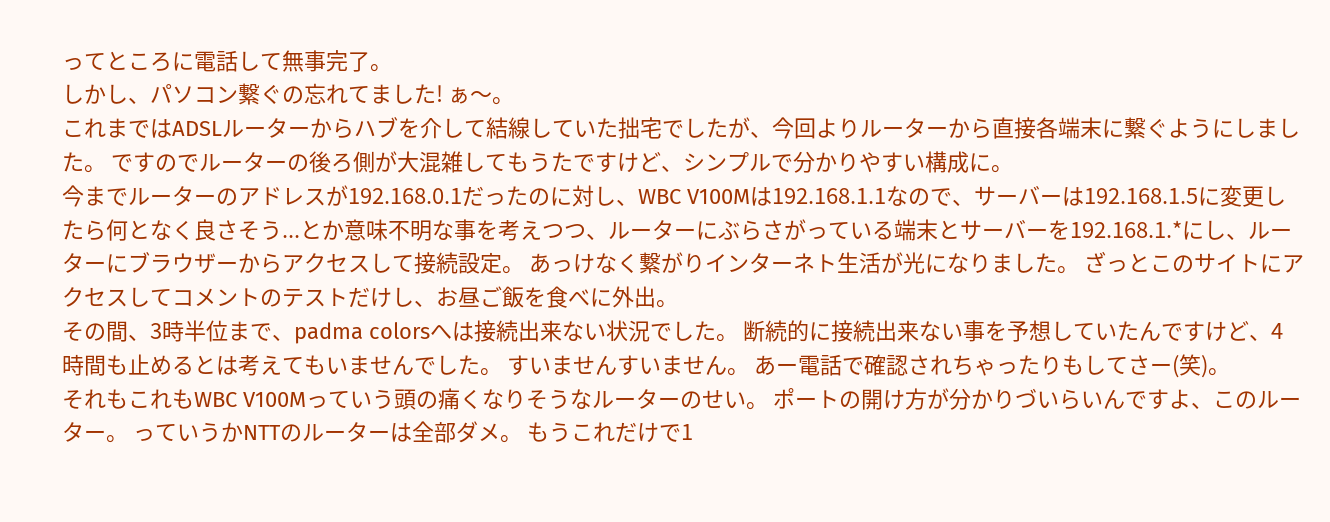ってところに電話して無事完了。
しかし、パソコン繋ぐの忘れてました! ぁ〜。
これまではADSLルーターからハブを介して結線していた拙宅でしたが、今回よりルーターから直接各端末に繋ぐようにしました。 ですのでルーターの後ろ側が大混雑してもうたですけど、シンプルで分かりやすい構成に。
今までルーターのアドレスが192.168.0.1だったのに対し、WBC V100Mは192.168.1.1なので、サーバーは192.168.1.5に変更したら何となく良さそう...とか意味不明な事を考えつつ、ルーターにぶらさがっている端末とサーバーを192.168.1.*にし、ルーターにブラウザーからアクセスして接続設定。 あっけなく繋がりインターネト生活が光になりました。 ざっとこのサイトにアクセスしてコメントのテストだけし、お昼ご飯を食べに外出。
その間、3時半位まで、padma colorsへは接続出来ない状況でした。 断続的に接続出来ない事を予想していたんですけど、4時間も止めるとは考えてもいませんでした。 すいませんすいません。 あー電話で確認されちゃったりもしてさー(笑)。
それもこれもWBC V100Mっていう頭の痛くなりそうなルーターのせい。 ポートの開け方が分かりづいらいんですよ、このルーター。 っていうかNTTのルーターは全部ダメ。 もうこれだけで1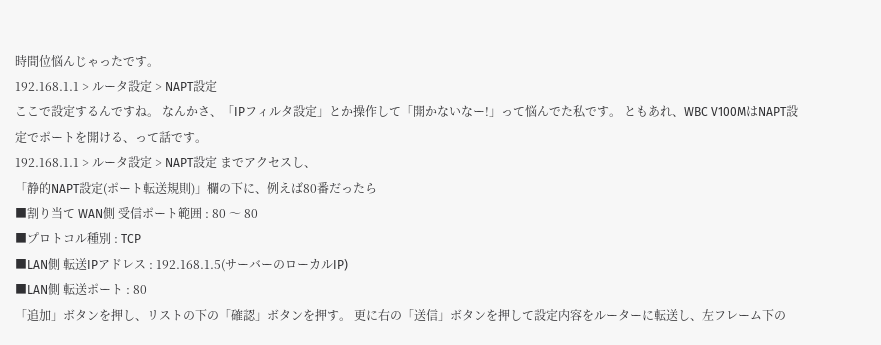時間位悩んじゃったです。
192.168.1.1 > ルータ設定 > NAPT設定
ここで設定するんですね。 なんかさ、「IPフィルタ設定」とか操作して「開かないなー!」って悩んでた私です。 ともあれ、WBC V100MはNAPT設定でポートを開ける、って話です。
192.168.1.1 > ルータ設定 > NAPT設定 までアクセスし、
「静的NAPT設定(ポート転送規則)」欄の下に、例えば80番だったら
■割り当て WAN側 受信ポート範囲 : 80 〜 80
■プロトコル種別 : TCP
■LAN側 転送IPアドレス : 192.168.1.5(サーバーのローカルIP)
■LAN側 転送ポート : 80
「追加」ボタンを押し、リストの下の「確認」ボタンを押す。 更に右の「送信」ボタンを押して設定内容をルーターに転送し、左フレーム下の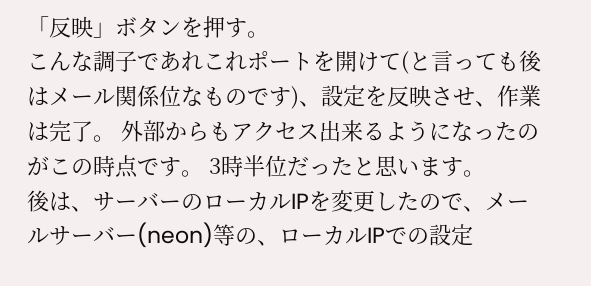「反映」ボタンを押す。
こんな調子であれこれポートを開けて(と言っても後はメール関係位なものです)、設定を反映させ、作業は完了。 外部からもアクセス出来るようになったのがこの時点です。 3時半位だったと思います。
後は、サーバーのローカルIPを変更したので、メールサーバー(neon)等の、ローカルIPでの設定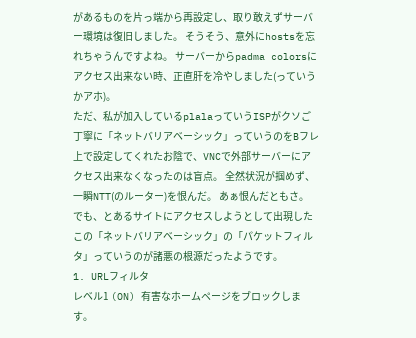があるものを片っ端から再設定し、取り敢えずサーバー環境は復旧しました。 そうそう、意外にhostsを忘れちゃうんですよね。 サーバーからpadma colorsにアクセス出来ない時、正直肝を冷やしました(っていうかアホ)。
ただ、私が加入しているplalaっていうISPがクソご丁寧に「ネットバリアベーシック」っていうのをBフレ上で設定してくれたお陰で、VNCで外部サーバーにアクセス出来なくなったのは盲点。 全然状況が掴めず、一瞬NTT(のルーター)を恨んだ。 あぁ恨んだともさ。
でも、とあるサイトにアクセスしようとして出現したこの「ネットバリアベーシック」の「パケットフィルタ」っていうのが諸悪の根源だったようです。
1. URLフィルタ
レベル1 (ON) 有害なホームページをブロックします。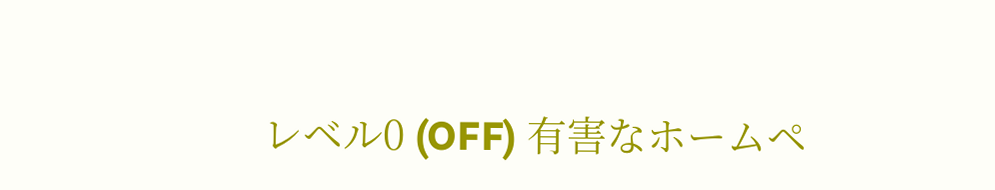レベル0 (OFF) 有害なホームペ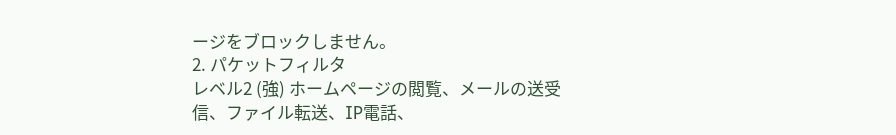ージをブロックしません。
2. パケットフィルタ
レベル2 (強) ホームページの閲覧、メールの送受信、ファイル転送、IP電話、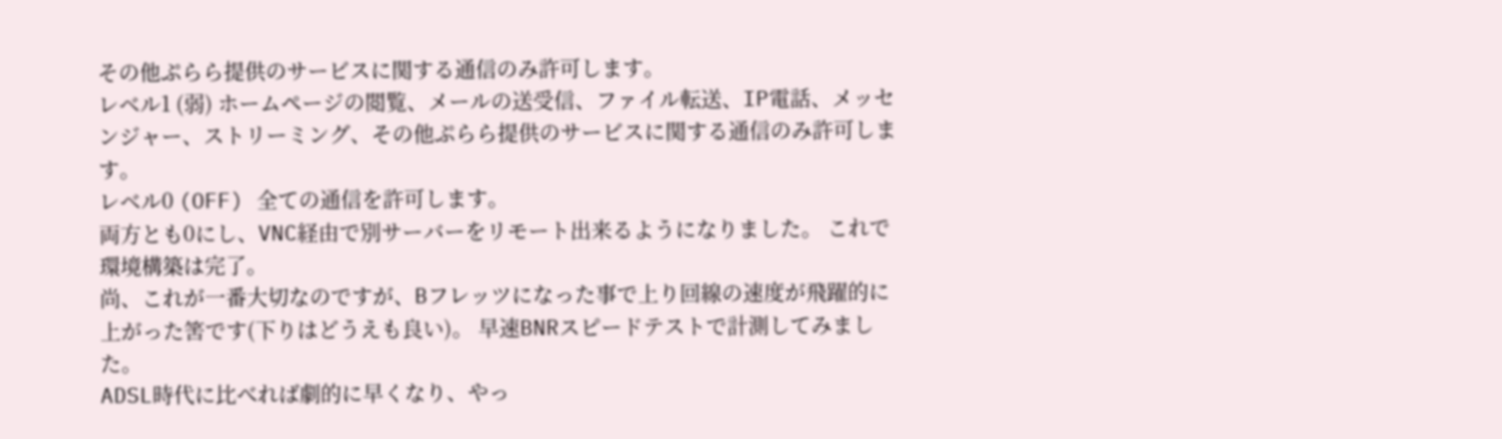その他ぷらら提供のサービスに関する通信のみ許可します。
レベル1 (弱) ホームページの閲覧、メールの送受信、ファイル転送、IP電話、メッセンジャー、ストリーミング、その他ぷらら提供のサービスに関する通信のみ許可します。
レベル0 (OFF) 全ての通信を許可します。
両方とも0にし、VNC経由で別サーバーをリモート出来るようになりました。 これで環境構築は完了。
尚、これが一番大切なのですが、Bフレッツになった事で上り回線の速度が飛躍的に上がった筈です(下りはどうえも良い)。 早速BNRスピードテストで計測してみました。
ADSL時代に比べれば劇的に早くなり、やっ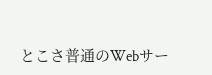とこさ普通のWebサー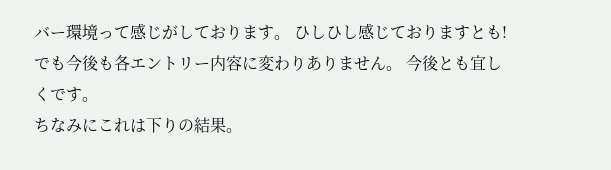バー環境って感じがしております。 ひしひし感じておりますとも! でも今後も各エントリー内容に変わりありません。 今後とも宜しくです。
ちなみにこれは下りの結果。